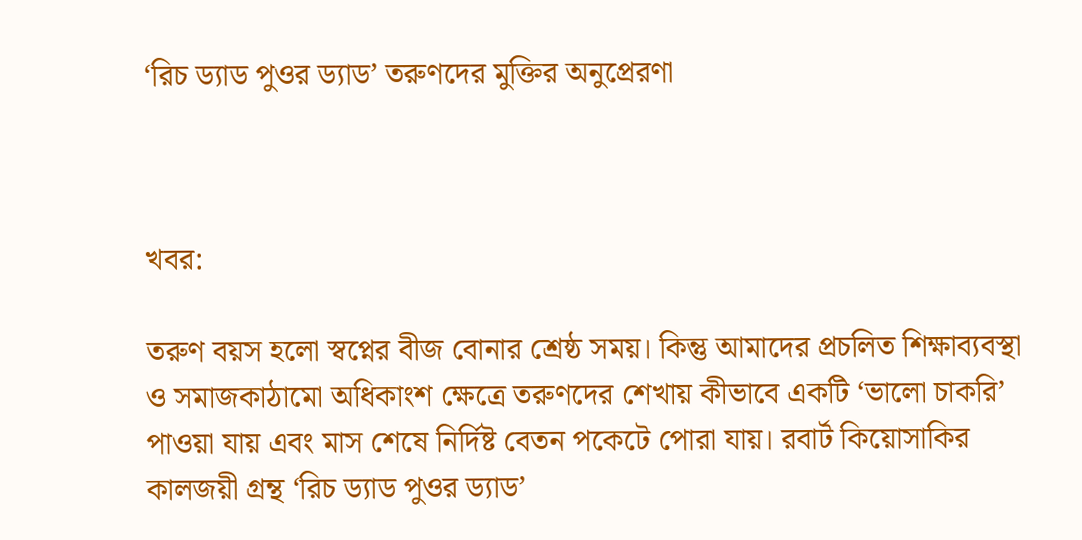‘রিচ ড্যাড পুওর ড্যাড’ তরুণদের মুক্তির অনুপ্রেরণা



খবর:

তরুণ বয়স হলো স্বপ্নের বীজ বোনার শ্রেষ্ঠ সময়। কিন্তু আমাদের প্রচলিত শিক্ষাব্যবস্থা ও সমাজকাঠামো অধিকাংশ ক্ষেত্রে তরুণদের শেখায় কীভাবে একটি ‘ভালো চাকরি’ পাওয়া যায় এবং মাস শেষে নির্দিষ্ট বেতন পকেটে পোরা যায়। রবার্ট কিয়োসাকির কালজয়ী গ্রন্থ ‘রিচ ড্যাড পুওর ড্যাড’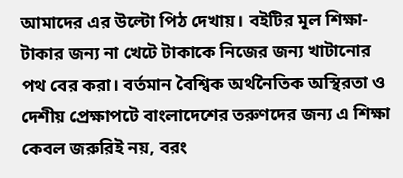আমাদের এর উল্টো পিঠ দেখায়। বইটির মূল শিক্ষা-টাকার জন্য না খেটে টাকাকে নিজের জন্য খাটানোর পথ বের করা। বর্তমান বৈশ্বিক অর্থনৈতিক অস্থিরতা ও দেশীয় প্রেক্ষাপটে বাংলাদেশের তরুণদের জন্য এ শিক্ষা কেবল জরুরিই নয়, বরং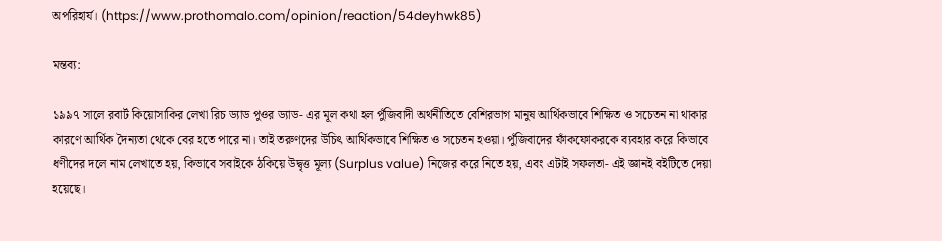অপরিহার্য। (https://www.prothomalo.com/opinion/reaction/54deyhwk85)

মন্তব্য:

১৯৯৭ সালে রবার্ট কিয়োসাকির লেখা রিচ ড্যাড পুওর ড্যাড- এর মূল কথা হল পুঁজিবাদী অর্থনীতিতে বেশিরভাগ মানুষ আর্থিকভাবে শিক্ষিত ও সচেতন না থাকার কারণে আর্থিক দৈন্যতা থেকে বের হতে পারে না। তাই তরুণদের উচিৎ আর্থিকভাবে শিক্ষিত ও সচেতন হওয়া। পুঁজিবাদের ফাঁকফোকরকে ব্যবহার করে কিভাবে ধণীদের দলে নাম লেখাতে হয়, কিভাবে সবাইকে ঠকিয়ে উদ্বৃত্ত মূল্য (Surplus value) নিজের করে নিতে হয়, এবং এটাই সফলতা- এই জ্ঞানই বইটিতে দেয়া হয়েছে।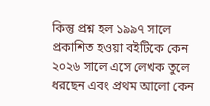কিন্তু প্রশ্ন হল ১৯৯৭ সালে প্রকাশিত হওয়া বইটিকে কেন ২০২৬ সালে এসে লেখক তুলে ধরছেন এবং প্রথম আলো কেন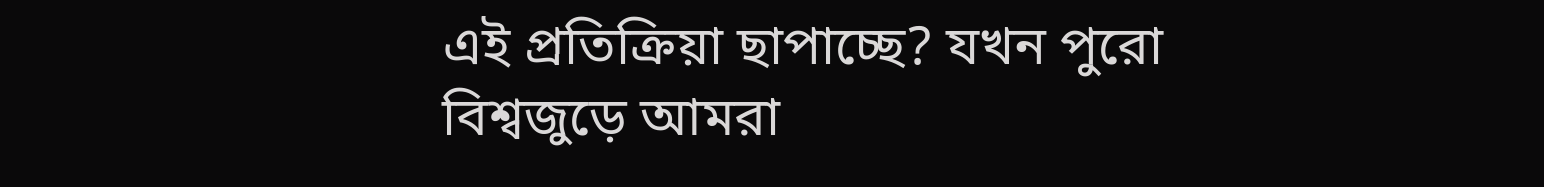এই প্রতিক্রিয়া ছাপাচ্ছে? যখন পুরো বিশ্বজুড়ে আমরা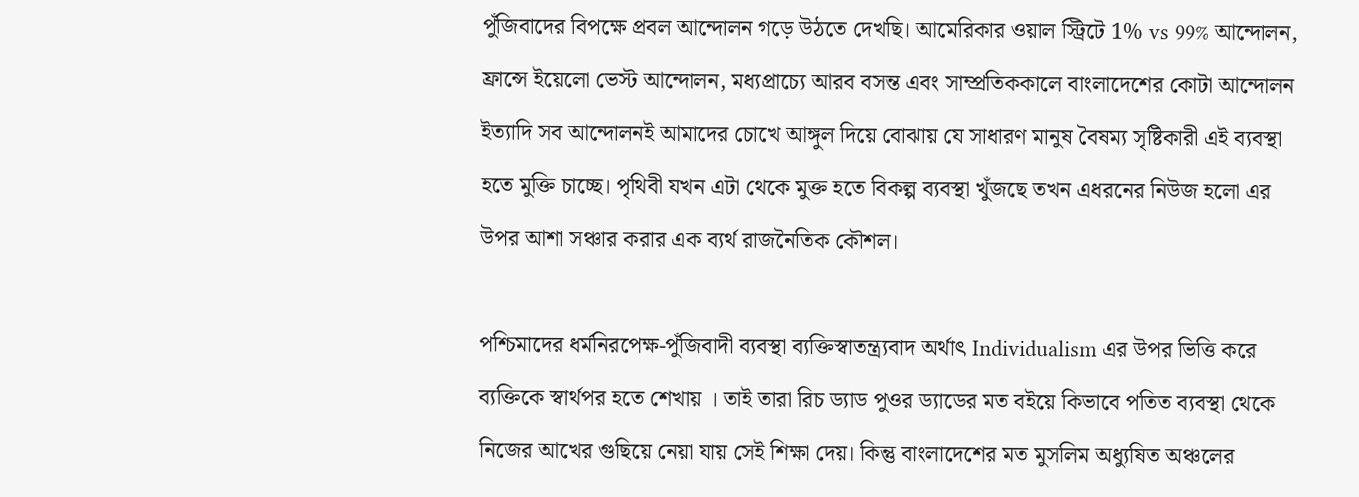পুঁজিবাদের বিপক্ষে প্রবল আন্দোলন গড়ে উঠতে দেখছি। আমেরিকার ওয়াল স্ট্রিটে 1% vs 99% আন্দোলন, ফ্রান্সে ইয়েলো ভেস্ট আন্দোলন, মধ্যপ্রাচ্যে আরব বসন্ত এবং সাম্প্রতিককালে বাংলাদেশের কোটা আন্দোলন ইত্যাদি সব আন্দোলনই আমাদের চোখে আঙ্গুল দিয়ে বোঝায় যে সাধারণ মানুষ বৈষম্য সৃষ্টিকারী এই ব্যবস্থা হতে মুক্তি চাচ্ছে। পৃথিবী যখন এটা থেকে মুক্ত হতে বিকল্প ব্যবস্থা খুঁজছে তখন এধরনের নিউজ হলো এর উপর আশা সঞ্চার করার এক ব্যর্থ রাজনৈতিক কৌশল।

পশ্চিমাদের ধর্মনিরপেক্ষ-পুঁজিবাদী ব্যবস্থা ব্যক্তিস্বাতন্ত্র্যবাদ অর্থাৎ Individualism এর উপর ভিত্তি করে ব্যক্তিকে স্বার্থপর হতে শেখায় । তাই তারা রিচ ড্যাড পুওর ড্যাডের মত বইয়ে কিভাবে পতিত ব্যবস্থা থেকে নিজের আখের গুছিয়ে নেয়া যায় সেই শিক্ষা দেয়। কিন্তু বাংলাদেশের মত মুসলিম অধ্যুষিত অঞ্চলের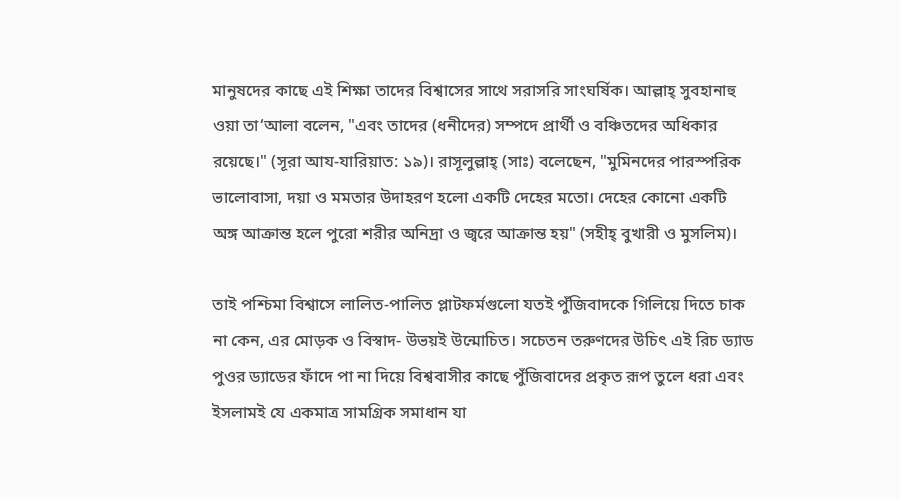মানুষদের কাছে এই শিক্ষা তাদের বিশ্বাসের সাথে সরাসরি সাংঘর্ষিক। আল্লাহ্‌ সুবহানাহু ওয়া তা‘আলা বলেন, "এবং তাদের (ধনীদের) সম্পদে প্রার্থী ও বঞ্চিতদের অধিকার রয়েছে।" (সূরা আয-যারিয়াত: ১৯)। রাসূলুল্লাহ্‌ (সাঃ) বলেছেন, "মুমিনদের পারস্পরিক ভালোবাসা, দয়া ও মমতার উদাহরণ হলো একটি দেহের মতো। দেহের কোনো একটি অঙ্গ আক্রান্ত হলে পুরো শরীর অনিদ্রা ও জ্বরে আক্রান্ত হয়" (সহীহ্‌ বুখারী ও মুসলিম)।

তাই পশ্চিমা বিশ্বাসে লালিত-পালিত প্লাটফর্মগুলো যতই পুঁজিবাদকে গিলিয়ে দিতে চাক না কেন, এর মোড়ক ও বিস্বাদ- উভয়ই উন্মোচিত। সচেতন তরুণদের উচিৎ এই রিচ ড্যাড পুওর ড্যাডের ফাঁদে পা না দিয়ে বিশ্ববাসীর কাছে পুঁজিবাদের প্রকৃত রূপ তুলে ধরা এবং ইসলামই যে একমাত্র সামগ্রিক সমাধান যা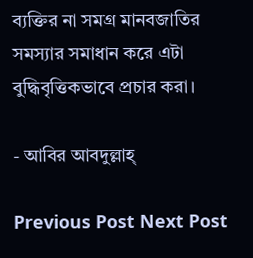ব্যক্তির না সমগ্র মানবজাতির সমস্যার সমাধান করে এটা বুদ্ধিবৃত্তিকভাবে প্রচার করা।

- আবির আবদুল্লাহ্‌

Previous Post Next Post